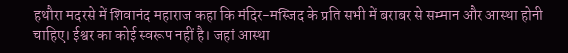हथौरा मदरसे में शिवानंद महाराज कहा कि मंदिर-मस्जिद के प्रति सभी में बराबर से सम्मान और आस्था होनी चाहिए। ईश्वर का कोई स्वरूप नहीं है। जहां आस्था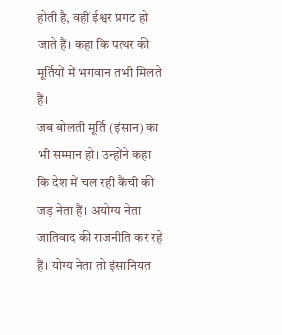होती है, वहीं ईश्वर प्रगट हो जाते हैं। कहा कि पत्थर की मूर्तियों में भगवान तभी मिलते हैं।
जब बोलती मूर्ति (इंसान) का भी सम्मान हो। उन्होंने कहा कि देश में चल रही कैंची की जड़ नेता हैं। अयोग्य नेता जातिवाद की राजनीति कर रहे हैं। योग्य नेता तो इंसानियत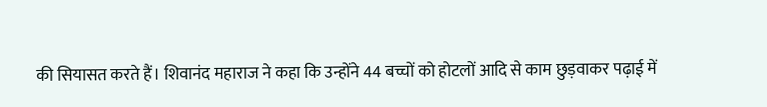की सियासत करते हैं। शिवानंद महाराज ने कहा कि उन्होंने 44 बच्चों को होटलों आदि से काम छुड़वाकर पढ़ाई में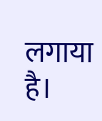लगाया है।